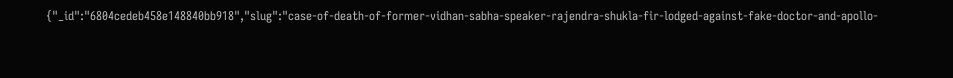{"_id":"6804cedeb458e148840bb918","slug":"case-of-death-of-former-vidhan-sabha-speaker-rajendra-shukla-fir-lodged-against-fake-doctor-and-apollo-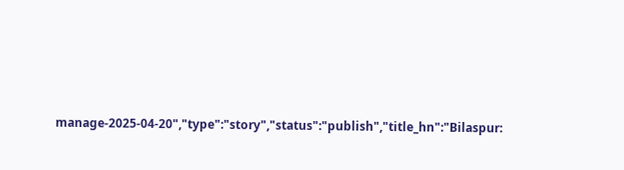manage-2025-04-20","type":"story","status":"publish","title_hn":"Bilaspur: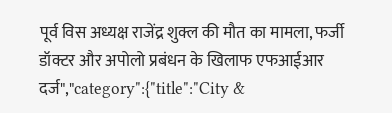पूर्व विस अध्यक्ष राजेंद्र शुक्ल की मौत का मामला, फर्जी डॉक्टर और अपोलो प्रबंधन के खिलाफ एफआईआर दर्ज","category":{"title":"City &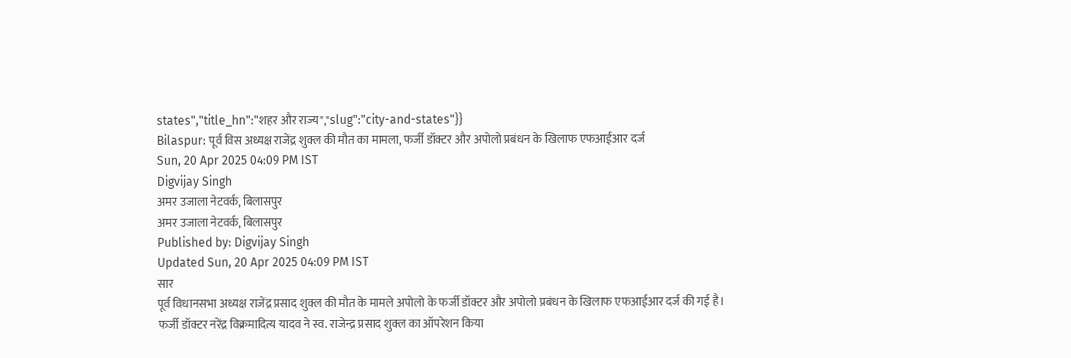states","title_hn":"शहर और राज्य","slug":"city-and-states"}}
Bilaspur: पूर्व विस अध्यक्ष राजेंद्र शुक्ल की मौत का मामला, फर्जी डॉक्टर और अपोलो प्रबंधन के खिलाफ एफआईआर दर्ज
Sun, 20 Apr 2025 04:09 PM IST
Digvijay Singh
अमर उजाला नेटवर्क, बिलासपुर
अमर उजाला नेटवर्क, बिलासपुर
Published by: Digvijay Singh
Updated Sun, 20 Apr 2025 04:09 PM IST
सार
पूर्व विधानसभा अध्यक्ष राजेंद्र प्रसाद शुक्ल की मौत के मामले अपोलो के फर्जी डॉक्टर और अपोलो प्रबंधन के खिलाफ एफआईआर दर्ज की गई है। फर्जी डॉक्टर नरेंद्र विक्रमादित्य यादव ने स्व. राजेन्द्र प्रसाद शुक्ल का ऑपरेशन किया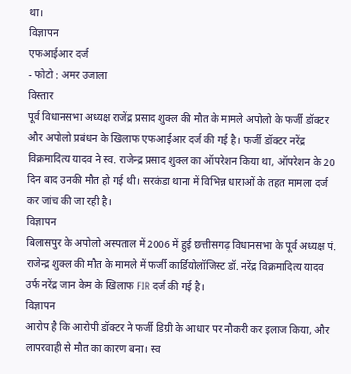था।
विज्ञापन
एफआईआर दर्ज
- फोटो : अमर उजाला
विस्तार
पूर्व विधानसभा अध्यक्ष राजेंद्र प्रसाद शुक्ल की मौत के मामले अपोलो के फर्जी डॉक्टर और अपोलो प्रबंधन के खिलाफ एफआईआर दर्ज की गई है। फर्जी डॉक्टर नरेंद्र विक्रमादित्य यादव ने स्व. राजेन्द्र प्रसाद शुक्ल का ऑपरेशन किया था, ऑपरेशन के 20 दिन बाद उनकी मौत हो गई थी। सरकंडा थाना में विभिन्न धाराओं के तहत मामला दर्ज कर जांच की जा रही है।
विज्ञापन
बिलासपुर के अपोलो अस्पताल में 2006 में हुई छत्तीसगढ़ विधानसभा के पूर्व अध्यक्ष पं. राजेन्द्र शुक्ल की मौत के मामले में फर्जी कार्डियोलॉजिस्ट डॉ. नरेंद्र विक्रमादित्य यादव उर्फ नरेंद्र जान केम के खिलाफ FIR दर्ज की गई है।
विज्ञापन
आरोप है कि आरोपी डॉक्टर ने फर्जी डिग्री के आधार पर नौकरी कर इलाज किया, और लापरवाही से मौत का कारण बना। स्व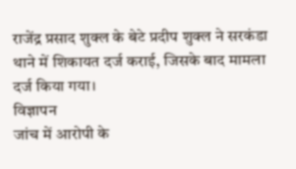राजेंद्र प्रसाद शुक्ल के बेटे प्रदीप शुक्ल ने सरकंडा थाने में शिकायत दर्ज कराई, जिसके बाद मामला दर्ज किया गया।
विज्ञापन
जांच में आरोपी के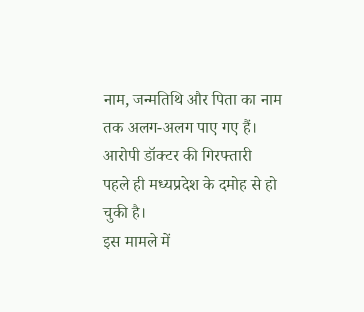नाम, जन्मतिथि और पिता का नाम तक अलग-अलग पाए गए हैं। आरोपी डॉक्टर की गिरफ्तारी पहले ही मध्यप्रदेश के दमोह से हो चुकी है।
इस मामले में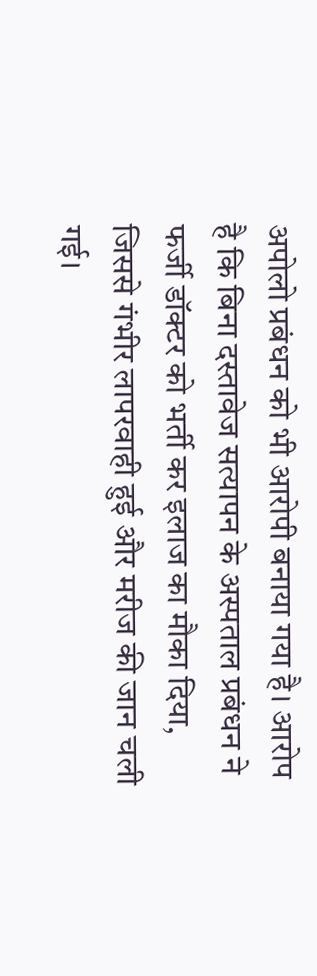अपोलो प्रबंधन को भी आरोपी बनाया गया है। आरोप है कि बिना दस्तावेज सत्यापन के अस्पताल प्रबंधन ने फर्जी डॉक्टर को भर्ती कर इलाज का मौका दिया, जिससे गंभीर लापरवाही हुई और मरीज की जान चली गई।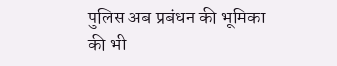पुलिस अब प्रबंधन की भूमिका की भी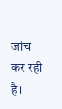जांच कर रही है।